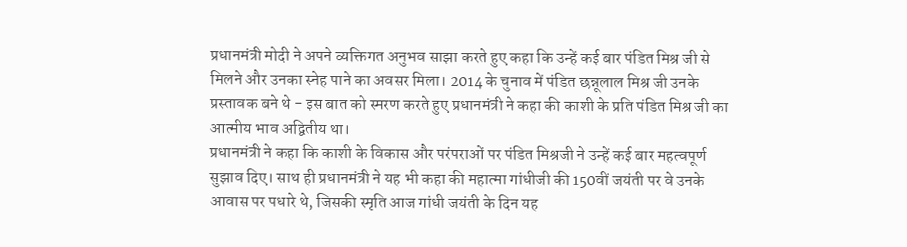प्रधानमंत्री मोदी ने अपने व्यक्तिगत अनुभव साझा करते हुए कहा कि उन्हें कई बार पंडित मिश्र जी से मिलने और उनका स्नेह पाने का अवसर मिला। 2014 के चुनाव में पंडित छन्नूलाल मिश्र जी उनके प्रस्तावक बने थे - इस बात को स्मरण करते हुए प्रधानमंत्री ने कहा की काशी के प्रति पंडित मिश्र जी का आत्मीय भाव अद्वितीय था।
प्रधानमंत्री ने कहा कि काशी के विकास और परंपराओं पर पंडित मिश्रजी ने उन्हें कई बार महत्वपूर्ण सुझाव दिए। साथ ही प्रधानमंत्री ने यह भी कहा की महात्मा गांधीजी की 150वीं जयंती पर वे उनके आवास पर पधारे थे, जिसकी स्मृति आज गांधी जयंती के दिन यह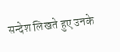सन्देश लिखते हुए उनके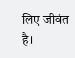लिए जीवंत है।